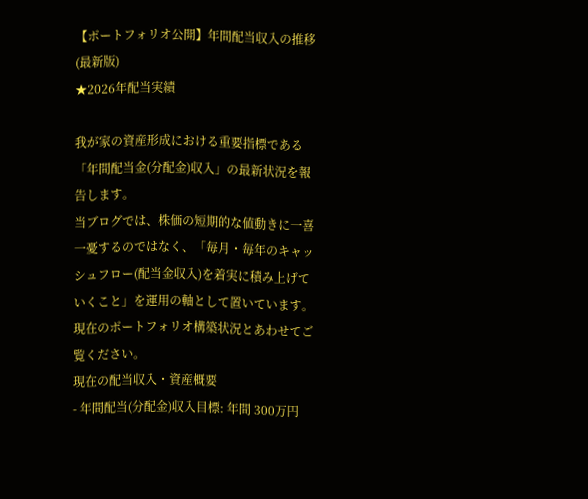【ポートフォリオ公開】年間配当収入の推移(最新版)
★2026年配当実績

我が家の資産形成における重要指標である「年間配当金(分配金)収入」の最新状況を報告します。
当ブログでは、株価の短期的な値動きに一喜一憂するのではなく、「毎月・毎年のキャッシュフロー(配当金収入)を着実に積み上げていくこと」を運用の軸として置いています。現在のポートフォリオ構築状況とあわせてご覧ください。
現在の配当収入・資産概要
- 年間配当(分配金)収入目標: 年間 300万円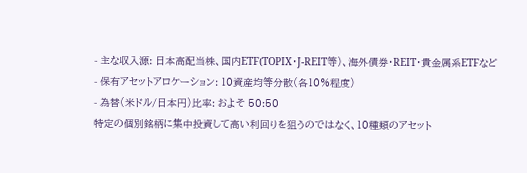- 主な収入源: 日本高配当株、国内ETF(TOPIX・J-REIT等)、海外債券・REIT・貴金属系ETFなど
- 保有アセットアロケーション: 10資産均等分散(各10%程度)
- 為替(米ドル/日本円)比率: およそ 50:50
特定の個別銘柄に集中投資して高い利回りを狙うのではなく、10種類のアセット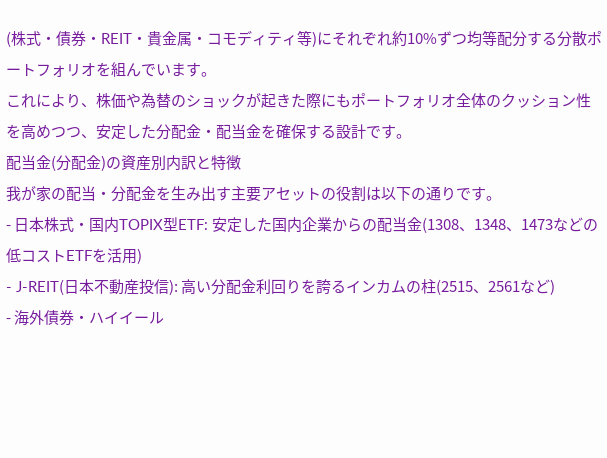(株式・債券・REIT・貴金属・コモディティ等)にそれぞれ約10%ずつ均等配分する分散ポートフォリオを組んでいます。
これにより、株価や為替のショックが起きた際にもポートフォリオ全体のクッション性を高めつつ、安定した分配金・配当金を確保する設計です。
配当金(分配金)の資産別内訳と特徴
我が家の配当・分配金を生み出す主要アセットの役割は以下の通りです。
- 日本株式・国内TOPIX型ETF: 安定した国内企業からの配当金(1308、1348、1473などの低コストETFを活用)
- J-REIT(日本不動産投信): 高い分配金利回りを誇るインカムの柱(2515、2561など)
- 海外債券・ハイイール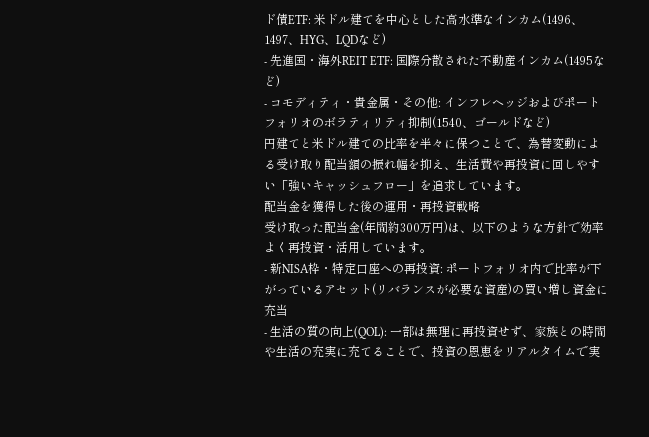ド債ETF: 米ドル建てを中心とした高水準なインカム(1496、1497、HYG、LQDなど)
- 先進国・海外REIT ETF: 国際分散された不動産インカム(1495など)
- コモディティ・貴金属・その他: インフレヘッジおよびポートフォリオのボラティリティ抑制(1540、ゴールドなど)
円建てと米ドル建ての比率を半々に保つことで、為替変動による受け取り配当額の振れ幅を抑え、生活費や再投資に回しやすい「強いキャッシュフロー」を追求しています。
配当金を獲得した後の運用・再投資戦略
受け取った配当金(年間約300万円)は、以下のような方針で効率よく再投資・活用しています。
- 新NISA枠・特定口座への再投資: ポートフォリオ内で比率が下がっているアセット(リバランスが必要な資産)の買い増し資金に充当
- 生活の質の向上(QOL): 一部は無理に再投資せず、家族との時間や生活の充実に充てることで、投資の恩恵をリアルタイムで実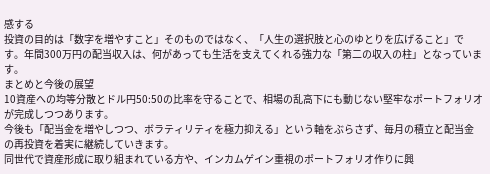感する
投資の目的は「数字を増やすこと」そのものではなく、「人生の選択肢と心のゆとりを広げること」です。年間300万円の配当収入は、何があっても生活を支えてくれる強力な「第二の収入の柱」となっています。
まとめと今後の展望
10資産への均等分散とドル円50:50の比率を守ることで、相場の乱高下にも動じない堅牢なポートフォリオが完成しつつあります。
今後も「配当金を増やしつつ、ボラティリティを極力抑える」という軸をぶらさず、毎月の積立と配当金の再投資を着実に継続していきます。
同世代で資産形成に取り組まれている方や、インカムゲイン重視のポートフォリオ作りに興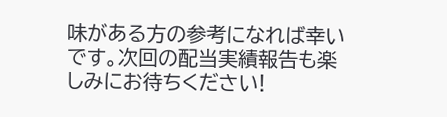味がある方の参考になれば幸いです。次回の配当実績報告も楽しみにお待ちください!